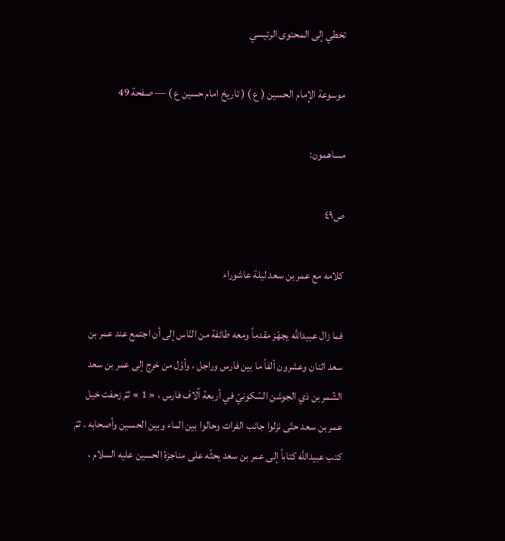تخطي إلى المحتوى الرئيسي

موسوعة الإمام الحسين ( ع ) ( تاريخ امام حسين ع ) — صفحة 49

مساهمون:

ص٤٩

كلامه مع عمر بن سعد ليلة عاشوراء

فما زال عبيداللَّه يجهّز مقدماً ومعه طائفة من النّاس إلى أن اجتمع عند عمر بن سعد اثنان وعشرون ألفاً ما بين فارس وراجل ، وأوّل من خرج إلى عمر بن سعد الشّمر بن ذي الجوشن السّكونيّ في أربعة آلاف فارس ، « 1 » ثمّ زحفت خيل عمر بن سعد حتّى نزلوا جانب الفرات وحالوا بين الماء وبين الحسين وأصحابه . ثمّ كتب عبيداللَّه كتاباً إلى عمر بن سعد يحثّه على مناجزة الحسين عليه السلام ،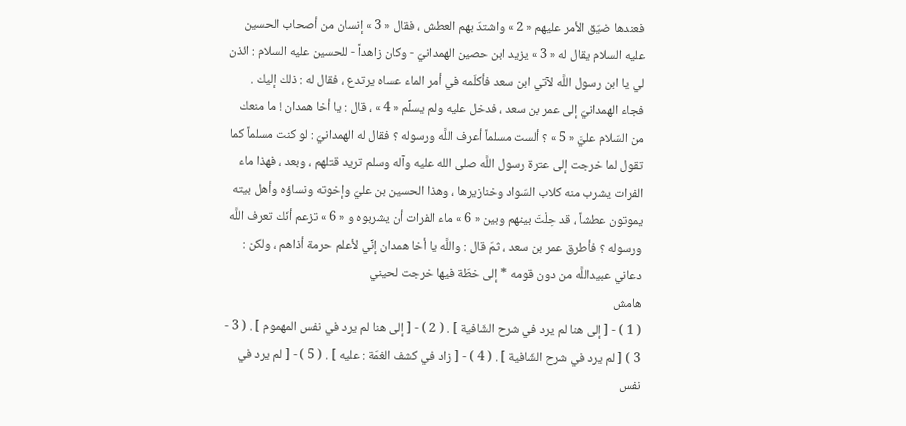فعندها ضيّق الأمر عليهم « 2 » واشتدّ بهم العطش ، فقال « 3 » إنسان من أصحاب الحسين عليه السلام يقال له « 3 » يزيد ابن حصين الهمدانيّ - وكان زاهداً - للحسين عليه السلام : ائذن لي يا ابن رسول اللَّه لآتي ابن سعد فأكلّمه في أمر الماء عساه يرتدع ، فقال له : ذلك إليك . فجاء الهمدانيّ إلى عمر بن سعد ، فدخل عليه ولم يسلِّم « 4 » ، قال : يا أخا همدان ! ما منعك من السّلام عليَّ « 5 » ؟ ألست مسلماً أعرف اللَّه ورسوله ؟ فقال له الهمدانيّ : لو كنت مسلماً كما تقول لما خرجت إلى عترة رسول اللَّه صلى الله عليه وآله وسلم تريد قتلهم ، وبعد ، فهذا ماء الفرات يشرب منه كلاب السّواد وخنازيرها ، وهذا الحسين بن عليّ وإخوته ونساؤه وأهل بيته يموتون عطشاً ، قد حِلْتَ بينهم وبين « 6 » ماء الفرات أن يشربوه و « 6 » تزعم أنّك تعرف اللَّه ورسوله ؟ فأطرق عمر بن سعد ، ثمّ قال : واللَّه يا أخا همدان إنِّي لأعلم حرمة أذاهم ، ولكن :
دعاني عبيداللَّه من دون قومه * إلى خطّة فيها خرجت لحيني
هامش
( 1 ) - [ إلى هنا لم يرد في شرح الشّافية ] . ( 2 ) - [ إلى هنا لم يرد في نفس المهموم ] . ( 3 - 3 ) [ لم يرد في شرح الشّافية ] . ( 4 ) - [ زاد في كشف الغمّة : عليه ] . ( 5 ) - [ لم يرد في نفس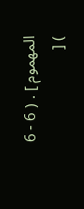المهموم ] . ( 6 - 6 ) [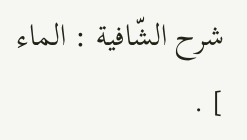شرح الشّافية : الماء ] .